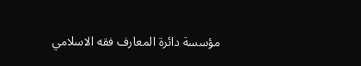مؤسسة دائرة المعارف فقه الاسلامي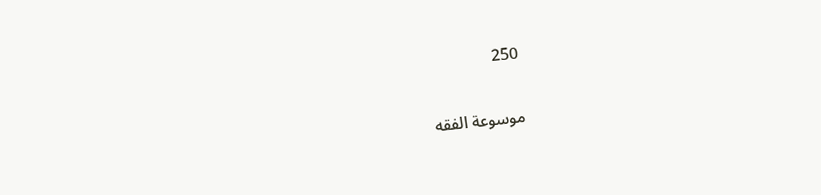250

موسوعة الفقه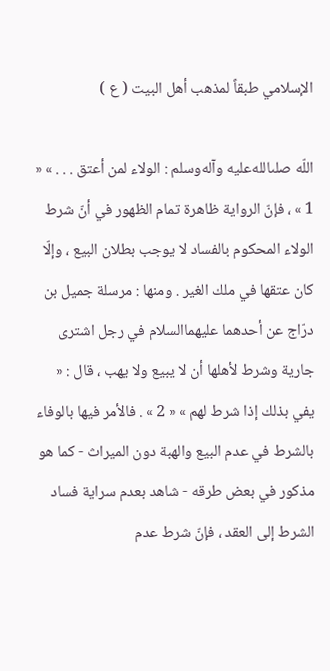الإسلامي طبقاً لمذهب أهل البيت ( ع )

اللّه صلىالله‌عليه وآله‌وسلم : الولاء لمن أعتق . . . » « 1 » ، فإنّ الرواية ظاهرة تمام الظهور في أنّ شرط الولاء المحكوم بالفساد لا يوجب بطلان البيع ، وإلّا كان عتقها في ملك الغير . ومنها : مرسلة جميل بن درّاج عن أحدهما عليهماالسلام في رجل اشترى جارية وشرط لأهلها أن لا يبيع ولا يهب ، قال : « يفي بذلك إذا شرط لهم » « 2 » . فالأمر فيها بالوفاء بالشرط في عدم البيع والهبة دون الميراث - كما هو مذكور في بعض طرقه - شاهد بعدم سراية فساد الشرط إلى العقد ، فإنّ شرط عدم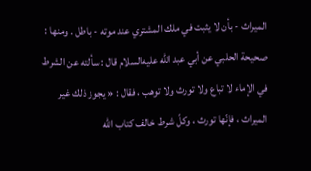الميراث - بأن لا يثبت في ملك المشتري عند موته - باطل . ومنها : صحيحة الحلبي عن أبي عبد اللّه عليه‌السلام قال : سألته عن الشرط في الإماء لا تباع ولا تورث ولا توهب ، فقال : « يجوز ذلك غير الميراث ، فإنّها تورث ، وكلّ شرط خالف كتاب اللّه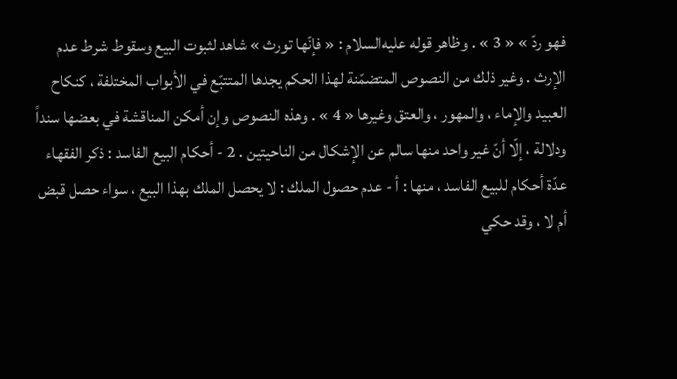فهو ردّ » « 3 » . وظاهر قوله عليه‌السلام : « فإنّها تورث » شاهد لثبوت البيع وسقوط شرط عدم الإرث . وغير ذلك من النصوص المتضمّنة لهذا الحكم يجدها المتتبّع في الأبواب المختلفة ، كنكاح العبيد والإماء ، والمهور ، والعتق وغيرها « 4 » . وهذه النصوص وإن أمكن المناقشة في بعضها سنداً ودلالة ، إلّا أنّ غير واحد منها سالم عن الإشكال من الناحيتين . 2 - أحكام البيع الفاسد : ذكر الفقهاء عدّة أحكام للبيع الفاسد ، منها : أ - عدم حصول الملك : لا يحصل الملك بهذا البيع ، سواء حصل قبض أم لا ، وقد حكي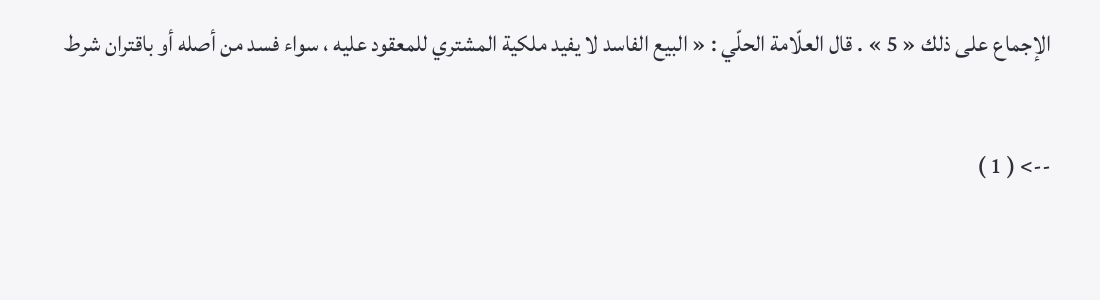الإجماع على ذلك « 5 » . قال العلّامة الحلّي : « البيع الفاسد لا يفيد ملكية المشتري للمعقود عليه ، سواء فسد من أصله أو باقتران شرط

--> ( 1 )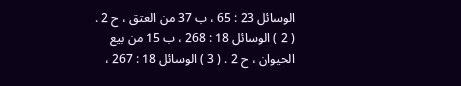الوسائل 23 : 65 ، ب 37 من العتق ، ح 2 . ( 2 ) الوسائل 18 : 268 ، ب 15 من بيع الحيوان ، ح 2 . ( 3 ) الوسائل 18 : 267 ،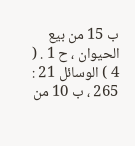ب 15 من بيع الحيوان ، ح 1 . ( 4 ) الوسائل 21 : 265 ، ب 10 من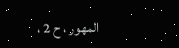المهور ، ح 2 ،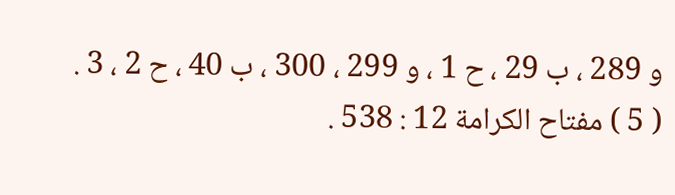و 289 ، ب 29 ، ح 1 ، و 299 ، 300 ، ب 40 ، ح 2 ، 3 . ( 5 ) مفتاح الكرامة 12 : 538 .